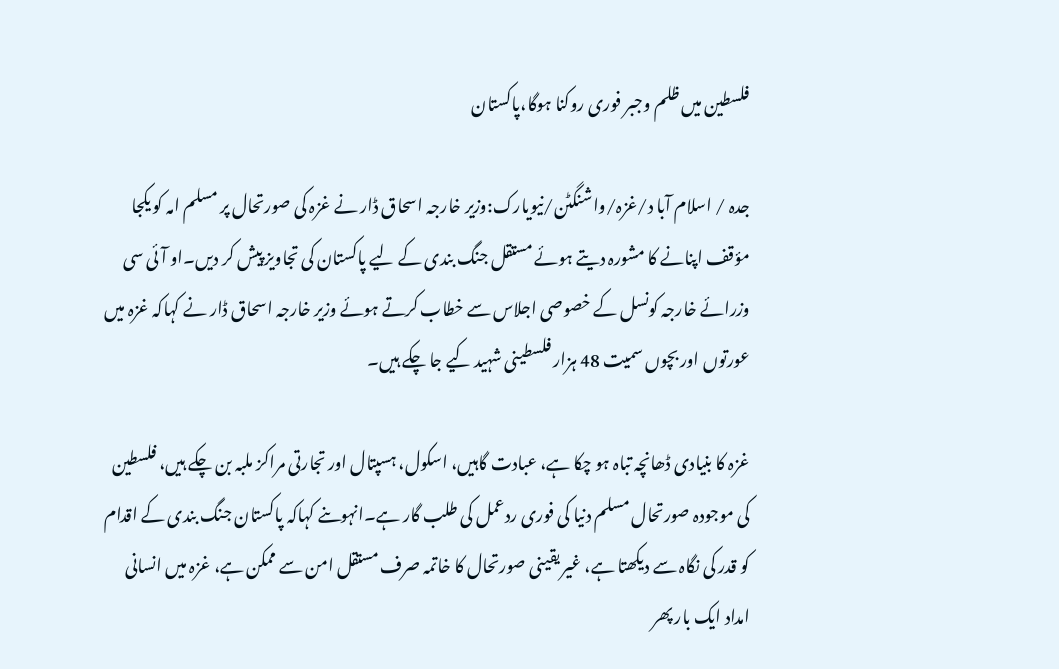فلسطین میں ظلم وجبر فوری روکنا ہوگا،پاکستان

جدہ / اسلام آبا د/غزہ/واشنگٹن/نیویارک:وزیر خارجہ اسحاق ڈار نے غزہ کی صورتحال پر مسلم امہ کو یکجا مؤقف اپنانے کا مشورہ دیتے ہوئے مستقل جنگ بندی کے لیے پاکستان کی تجاویز پیش کر دیں۔او آئی سی وزرائے خارجہ کونسل کے خصوصی اجلاس سے خطاب کرتے ہوئے وزیر خارجہ اسحاق ڈار نے کہاکہ غزہ میں عورتوں اور بچوں سمیت 48 ہزار فلسطینی شہید کیے جا چکے ہیں۔

غزہ کا بنیادی ڈھانچہ تباہ ہو چکا ہے، عبادت گاہیں، اسکول، ہسپتال اور تجارتی مراکز ملبہ بن چکے ہیں، فلسطین کی موجودہ صورتحال مسلم دنیا کی فوری ردعمل کی طلب گار ہے۔انہوںنے کہاکہ پاکستان جنگ بندی کے اقدام کو قدر کی نگاہ سے دیکھتا ہے، غیر یقینی صورتحال کا خاتمہ صرف مستقل امن سے ممکن ہے، غزہ میں انسانی امداد ایک بار پھر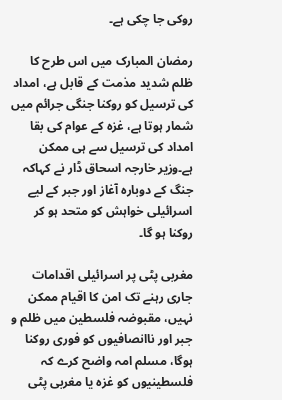روکی جا چکی ہے۔

رمضان المبارک میں اس طرح کا ظلم شدید مذمت کے قابل ہے، امداد کی ترسیل کو روکنا جنگی جرائم میں شمار ہوتا ہے، غزہ کے عوام کی بقا امداد کی ترسیل سے ہی ممکن ہے۔وزیر خارجہ اسحاق ڈار نے کہاکہ جنگ کے دوبارہ آغاز اور جبر کے لیے اسرائیلی خواہش کو متحد ہو کر روکنا ہو گا۔

مغربی پٹی پر اسرائیلی اقدامات جاری رہنے تک امن کا اقیام ممکن نہیں، مقبوضہ فلسطین میں ظلم و جبر اور ناانصافیوں کو فوری روکنا ہوگا، مسلم امہ واضح کرے کہ فلسطینیوں کو غزہ یا مغربی پٹی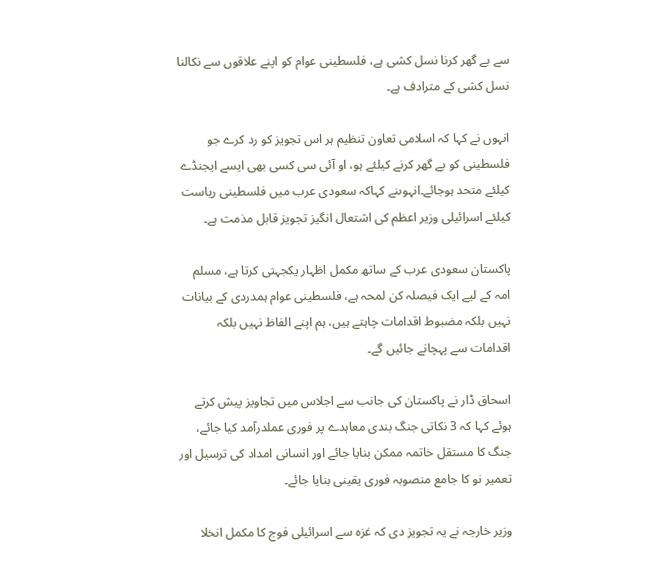سے بے گھر کرنا نسل کشی ہے، فلسطینی عوام کو اپنے علاقوں سے نکالنا نسل کشی کے مترادف ہے۔

انہوں نے کہا کہ اسلامی تعاون تنظیم ہر اس تجویز کو رد کرے جو فلسطینی کو بے گھر کرنے کیلئے ہو، او آئی سی کسی بھی ایسے ایجنڈے کیلئے متحد ہوجائے۔انہوںنے کہاکہ سعودی عرب میں فلسطینی ریاست کیلئے اسرائیلی وزیر اعظم کی اشتعال انگیز تجویز قابل مذمت ہے۔

پاکستان سعودی عرب کے ساتھ مکمل اظہار یکجہتی کرتا ہے، مسلم امہ کے لیے ایک فیصلہ کن لمحہ ہے، فلسطینی عوام ہمدردی کے بیانات نہیں بلکہ مضبوط اقدامات چاہتے ہیں، ہم اپنے الفاظ نہیں بلکہ اقدامات سے پہچانے جائیں گے۔

اسحاق ڈار نے پاکستان کی جانب سے اجلاس میں تجاویز پیش کرتے ہوئے کہا کہ 3 نکاتی جنگ بندی معاہدے پر فوری عملدرآمد کیا جائے، جنگ کا مستقل خاتمہ ممکن بنایا جائے اور انسانی امداد کی ترسیل اور تعمیر نو کا جامع منصوبہ فوری یقینی بنایا جائے۔

وزیر خارجہ نے یہ تجویز دی کہ غزہ سے اسرائیلی فوج کا مکمل انخلا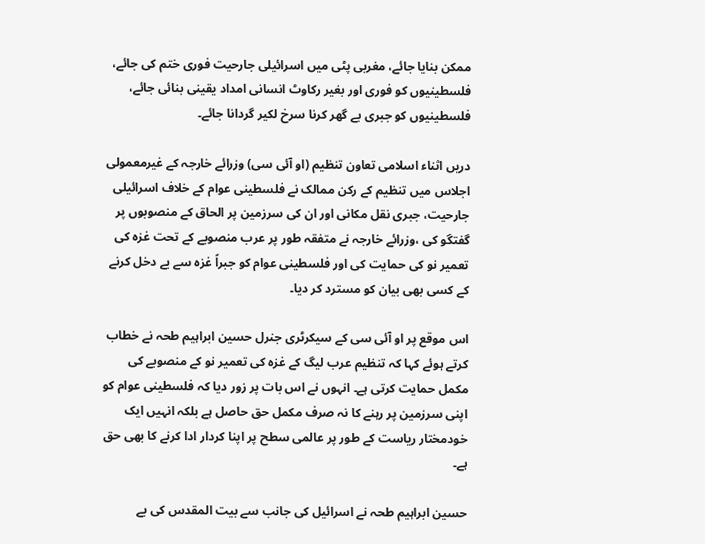ممکن بنایا جائے، مغربی پٹی میں اسرائیلی جارحیت فوری ختم کی جائے، فلسطینیوں کو فوری اور بغیر رکاوٹ انسانی امداد یقینی بنائی جائے، فلسطینیوں کو جبری بے گھر کرنا سرخ لکیر گردانا جائے۔

دریں اثناء اسلامی تعاون تنظیم (او آئی سی) وزرائے خارجہ کے غیرمعمولی اجلاس میں تنظیم کے رکن ممالک نے فلسطینی عوام کے خلاف اسرائیلی جارحیت، جبری نقل مکانی اور ان کی سرزمین پر الحاق کے منصوبوں پر گفتگو کی ،وزرائے خارجہ نے متفقہ طور پر عرب منصوبے کے تحت غزہ کی تعمیر نو کی حمایت کی اور فلسطینی عوام کو جبراً غزہ سے بے دخل کرنے کے کسی بھی بیان کو مسترد کر دیا۔

اس موقع پر او آئی سی کے سیکرٹری جنرل حسین ابراہیم طحہ نے خطاب کرتے ہوئے کہا کہ تنظیم عرب لیگ کے غزہ کی تعمیر نو کے منصوبے کی مکمل حمایت کرتی ہے۔ انہوں نے اس بات پر زور دیا کہ فلسطینی عوام کو اپنی سرزمین پر رہنے کا نہ صرف مکمل حق حاصل ہے بلکہ انہیں ایک خودمختار ریاست کے طور پر عالمی سطح پر اپنا کردار ادا کرنے کا بھی حق ہے۔

حسین ابراہیم طحہ نے اسرائیل کی جانب سے بیت المقدس کی بے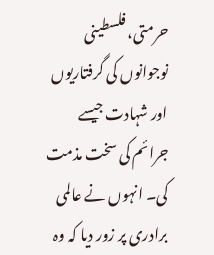حرمتی، فلسطینی نوجوانوں کی گرفتاریوں اور شہادت جیسے جرائم کی سخت مذمت کی۔ انہوں نے عالمی برادری پر زور دیا کہ وہ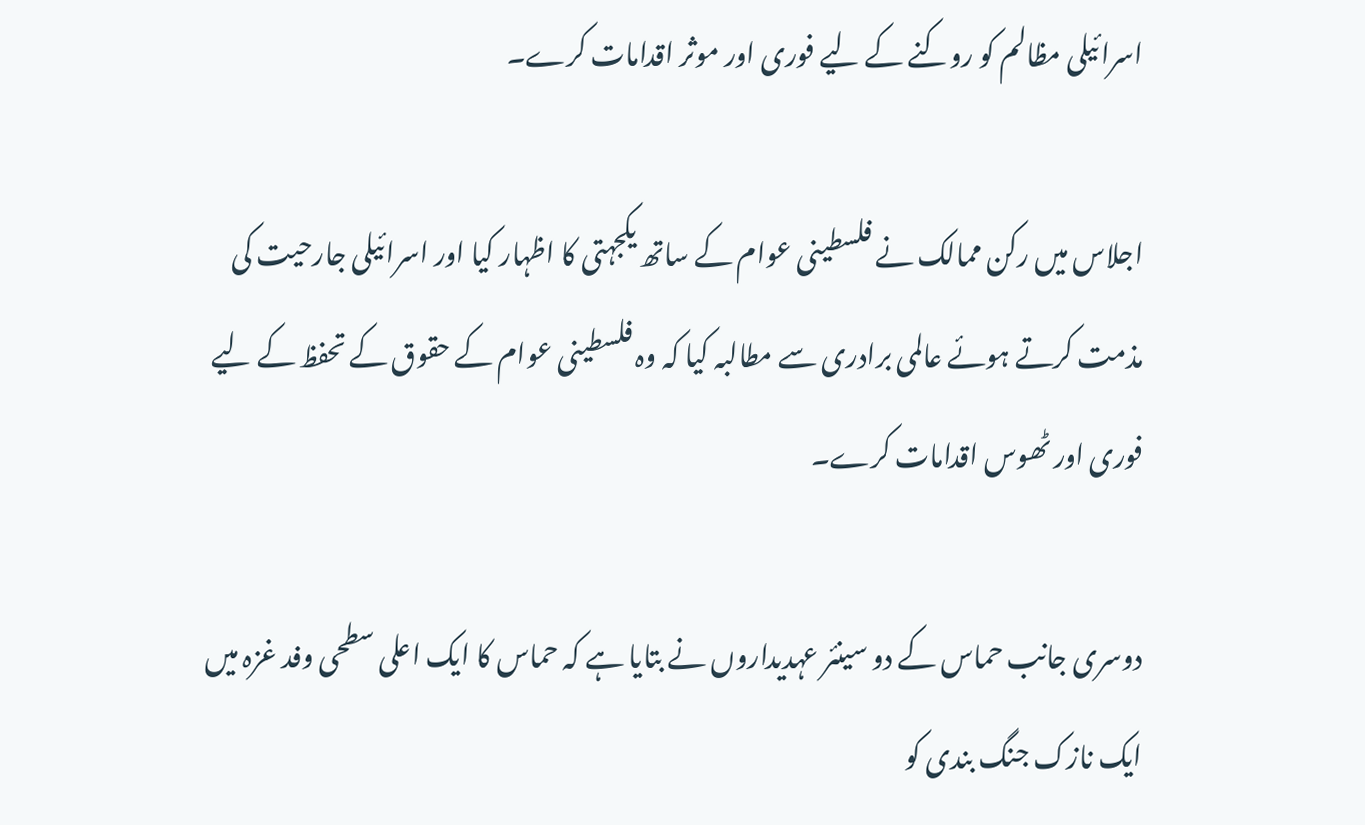اسرائیلی مظالم کو روکنے کے لیے فوری اور موثر اقدامات کرے۔

اجلاس میں رکن ممالک نے فلسطینی عوام کے ساتھ یکجہتی کا اظہار کیا اور اسرائیلی جارحیت کی مذمت کرتے ہوئے عالمی برادری سے مطالبہ کیا کہ وہ فلسطینی عوام کے حقوق کے تحفظ کے لیے فوری اور ٹھوس اقدامات کرے۔

دوسری جانب حماس کے دو سینئر عہدیداروں نے بتایا ہے کہ حماس کا ایک اعلی سطحی وفد غزہ میں ایک نازک جنگ بندی کو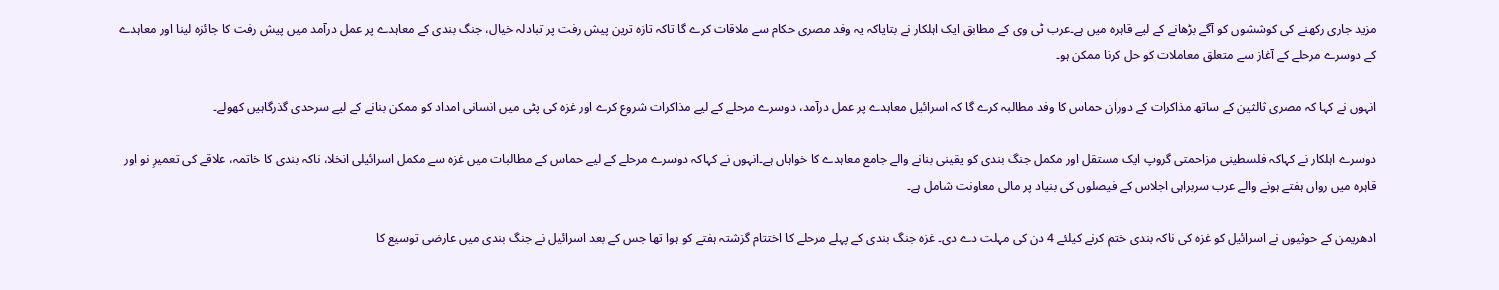مزید جاری رکھنے کی کوششوں کو آگے بڑھانے کے لیے قاہرہ میں ہے۔عرب ٹی وی کے مطابق ایک اہلکار نے بتایاکہ یہ وفد مصری حکام سے ملاقات کرے گا تاکہ تازہ ترین پیش رفت پر تبادلہ خیال، جنگ بندی کے معاہدے پر عمل درآمد میں پیش رفت کا جائزہ لینا اور معاہدے کے دوسرے مرحلے کے آغاز سے متعلق معاملات کو حل کرنا ممکن ہو۔

انہوں نے کہا کہ مصری ثالثین کے ساتھ مذاکرات کے دوران حماس کا وفد مطالبہ کرے گا کہ اسرائیل معاہدے پر عمل درآمد، دوسرے مرحلے کے لیے مذاکرات شروع کرے اور غزہ کی پٹی میں انسانی امداد کو ممکن بنانے کے لیے سرحدی گذرگاہیں کھولے۔

دوسرے اہلکار نے کہاکہ فلسطینی مزاحمتی گروپ ایک مستقل اور مکمل جنگ بندی کو یقینی بنانے والے جامع معاہدے کا خواہاں ہے۔انہوں نے کہاکہ دوسرے مرحلے کے لیے حماس کے مطالبات میں غزہ سے مکمل اسرائیلی انخلا، ناکہ بندی کا خاتمہ، علاقے کی تعمیرِ نو اور قاہرہ میں رواں ہفتے ہونے والے عرب سربراہی اجلاس کے فیصلوں کی بنیاد پر مالی معاونت شامل ہے۔

ادھریمن کے حوثیوں نے اسرائیل کو غزہ کی ناکہ بندی ختم کرنے کیلئے 4 دن کی مہلت دے دی۔ غزہ جنگ بندی کے پہلے مرحلے کا اختتام گزشتہ ہفتے کو ہوا تھا جس کے بعد اسرائیل نے جنگ بندی میں عارضی توسیع کا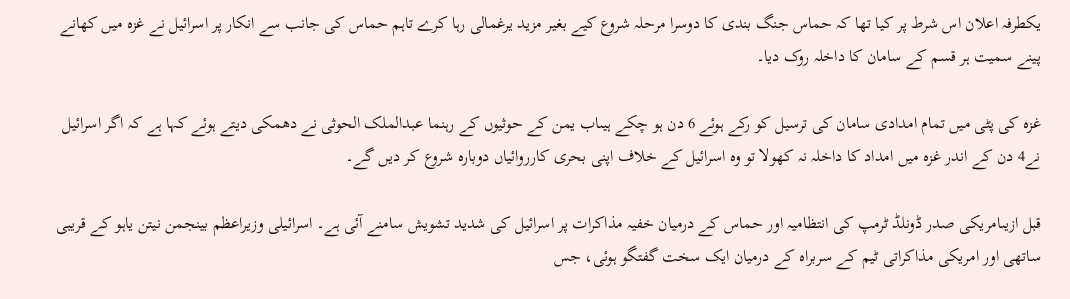یکطرفہ اعلان اس شرط پر کیا تھا کہ حماس جنگ بندی کا دوسرا مرحلہ شروع کیے بغیر مزید یرغمالی رہا کرے تاہم حماس کی جانب سے انکار پر اسرائیل نے غزہ میں کھانے پینے سمیت ہر قسم کے سامان کا داخلہ روک دیا۔

غزہ کی پٹی میں تمام امدادی سامان کی ترسیل کو رکے ہوئے 6 دن ہو چکے ہیںاب یمن کے حوثیوں کے رہنما عبدالملک الحوثی نے دھمکی دیتے ہوئے کہا ہے کہ اگر اسرائیل نے4 دن کے اندر غزہ میں امداد کا داخلہ نہ کھولا تو وہ اسرائیل کے خلاف اپنی بحری کارروائیاں دوبارہ شروع کر دیں گے۔

قبل ازیںامریکی صدر ڈونلڈ ٹرمپ کی انتظامیہ اور حماس کے درمیان خفیہ مذاکرات پر اسرائیل کی شدید تشویش سامنے آئی ہے۔ اسرائیلی وزیراعظم بینجمن نیتن یاہو کے قریبی ساتھی اور امریکی مذاکراتی ٹیم کے سربراہ کے درمیان ایک سخت گفتگو ہوئی، جس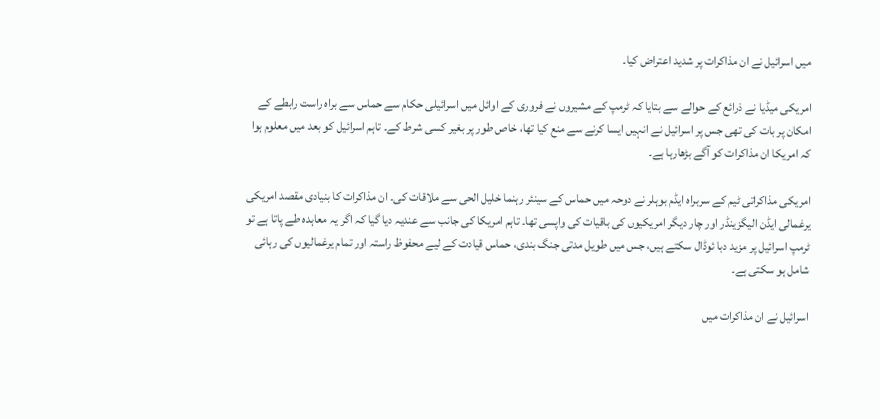میں اسرائیل نے ان مذاکرات پر شدید اعتراض کیا۔

امریکی میڈیا نے ذرائع کے حوالے سے بتایا کہ ٹرمپ کے مشیروں نے فروری کے اوائل میں اسرائیلی حکام سے حماس سے براہ راست رابطے کے امکان پر بات کی تھی جس پر اسرائیل نے انہیں ایسا کرنے سے منع کیا تھا، خاص طور پر بغیر کسی شرط کے۔ تاہم اسرائیل کو بعد میں معلوم ہوا کہ امریکا ان مذاکرات کو آگے بڑھارہا ہے۔

امریکی مذاکراتی ٹیم کے سربراہ ایڈم بوہلر نے دوحہ میں حماس کے سینئر رہنما خلیل الحی سے ملاقات کی۔ ان مذاکرات کا بنیادی مقصد امریکی یرغمالی ایڈن الیگزینڈر اور چار دیگر امریکیوں کی باقیات کی واپسی تھا۔ تاہم امریکا کی جانب سے عندیہ دیا گیا کہ اگر یہ معاہدہ طے پاتا ہے تو ٹرمپ اسرائیل پر مزید دبا ئوڈال سکتے ہیں، جس میں طویل مدتی جنگ بندی، حماس قیادت کے لیے محفوظ راستہ اور تمام یرغمالیوں کی رہائی شامل ہو سکتی ہے۔

اسرائیل نے ان مذاکرات میں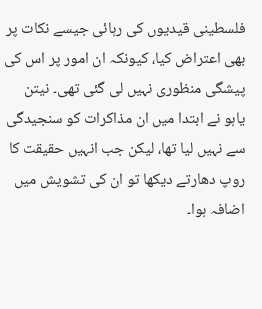فلسطینی قیدیوں کی رہائی جیسے نکات پر بھی اعتراض کیا، کیونکہ ان امور پر اس کی پیشگی منظوری نہیں لی گئی تھی۔ نیتن یاہو نے ابتدا میں ان مذاکرات کو سنجیدگی سے نہیں لیا تھا، لیکن جب انہیں حقیقت کا روپ دھارتے دیکھا تو ان کی تشویش میں اضافہ ہوا۔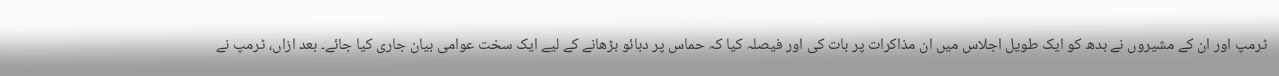ٹرمپ اور ان کے مشیروں نے بدھ کو ایک طویل اجلاس میں ان مذاکرات پر بات کی اور فیصلہ کیا کہ حماس پر دبائو بڑھانے کے لیے ایک سخت عوامی بیان جاری کیا جائے۔ بعد ازاں، ٹرمپ نے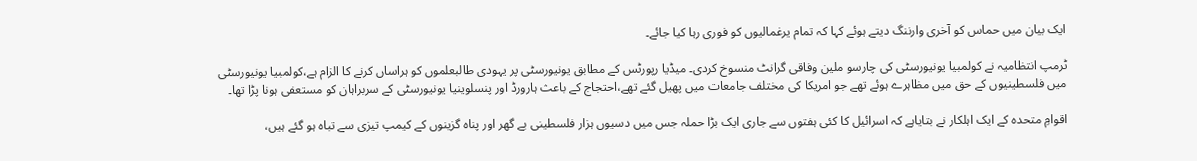ایک بیان میں حماس کو آخری وارننگ دیتے ہوئے کہا کہ تمام یرغمالیوں کو فوری رہا کیا جائے۔

ٹرمپ انتظامیہ نے کولمبیا یونیورسٹی کی چارسو ملین وفاقی گرانٹ منسوخ کردی۔ میڈیا رپورٹس کے مطابق یونیورسٹی پر یہودی طالبعلموں کو ہراساں کرنے کا الزام ہے،کولمبیا یونیورسٹی میں فلسطینیوں کے حق میں مظاہرے ہوئے تھے جو امریکا کی مختلف جامعات میں پھیل گئے تھے،احتجاج کے باعث ہارورڈ اور پنسلوینیا یونیورسٹی کے سربراہان کو مستعفی ہونا پڑا تھا۔

اقوامِ متحدہ کے ایک اہلکار نے بتایاہے کہ اسرائیل کا کئی ہفتوں سے جاری ایک بڑا حملہ جس میں دسیوں ہزار فلسطینی بے گھر اور پناہ گزینوں کے کیمپ تیزی سے تباہ ہو گئے ہیں،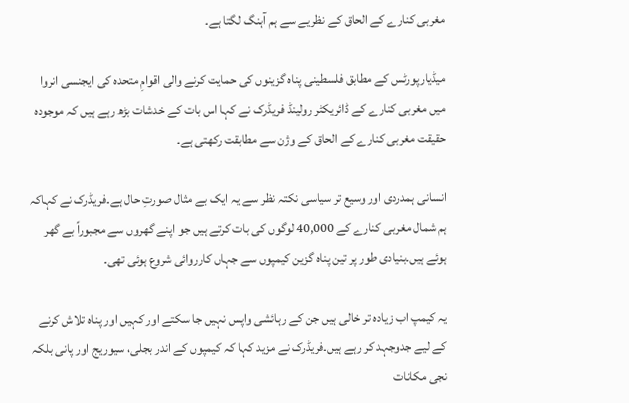مغربی کنارے کے الحاق کے نظریے سے ہم آہنگ لگتا ہے۔

میڈیارپورٹس کے مطابق فلسطینی پناہ گزینوں کی حمایت کرنے والی اقوامِ متحدہ کی ایجنسی انروا میں مغربی کنارے کے ڈائریکٹر رولینڈ فریڈرک نے کہا اس بات کے خدشات بڑھ رہے ہیں کہ موجودہ حقیقت مغربی کنارے کے الحاق کے وژن سے مطابقت رکھتی ہے۔

انسانی ہمدردی اور وسیع تر سیاسی نکتہ نظر سے یہ ایک بے مثال صورتِ حال ہے۔فریڈرک نے کہاکہ ہم شمال مغربی کنارے کے 40,000 لوگوں کی بات کرتے ہیں جو اپنے گھروں سے مجبوراً بے گھر ہوئے ہیں۔بنیادی طور پر تین پناہ گزین کیمپوں سے جہاں کارروائی شروع ہوئی تھی۔

یہ کیمپ اب زیادہ تر خالی ہیں جن کے رہائشی واپس نہیں جا سکتے اور کہیں اور پناہ تلاش کرنے کے لیے جدوجہد کر رہے ہیں۔فریڈرک نے مزید کہا کہ کیمپوں کے اندر بجلی، سیوریج اور پانی بلکہ نجی مکانات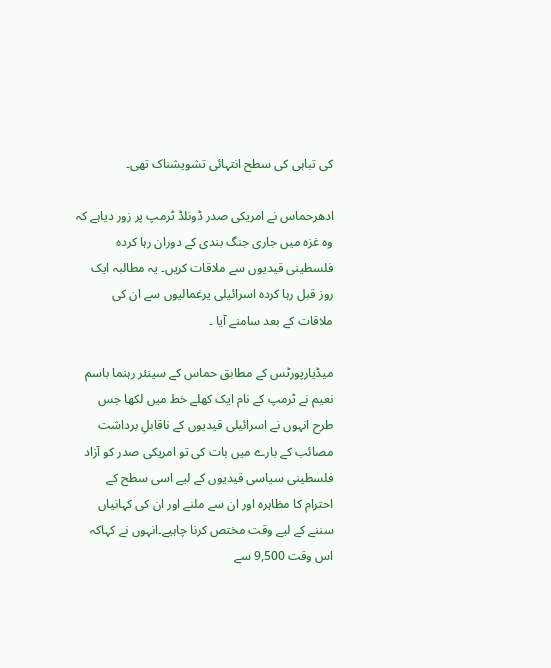کی تباہی کی سطح انتہائی تشویشناک تھی۔

ادھرحماس نے امریکی صدر ڈونلڈ ٹرمپ پر زور دیاہے کہ وہ غزہ میں جاری جنگ بندی کے دوران رہا کردہ فلسطینی قیدیوں سے ملاقات کریں۔ یہ مطالبہ ایک روز قبل رہا کردہ اسرائیلی یرغمالیوں سے ان کی ملاقات کے بعد سامنے آیا ۔

میڈیارپورٹس کے مطابق حماس کے سینئر رہنما باسم نعیم نے ٹرمپ کے نام ایک کھلے خط میں لکھا جس طرح انہوں نے اسرائیلی قیدیوں کے ناقابلِ برداشت مصائب کے بارے میں بات کی تو امریکی صدر کو آزاد فلسطینی سیاسی قیدیوں کے لیے اسی سطح کے احترام کا مظاہرہ اور ان سے ملنے اور ان کی کہانیاں سننے کے لیے وقت مختص کرنا چاہیے۔انہوں نے کہاکہ اس وقت 9,500 سے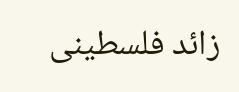زائد فلسطینی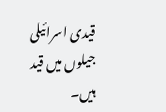قیدی اسرائیلی جیلوں میں قید ہیں۔